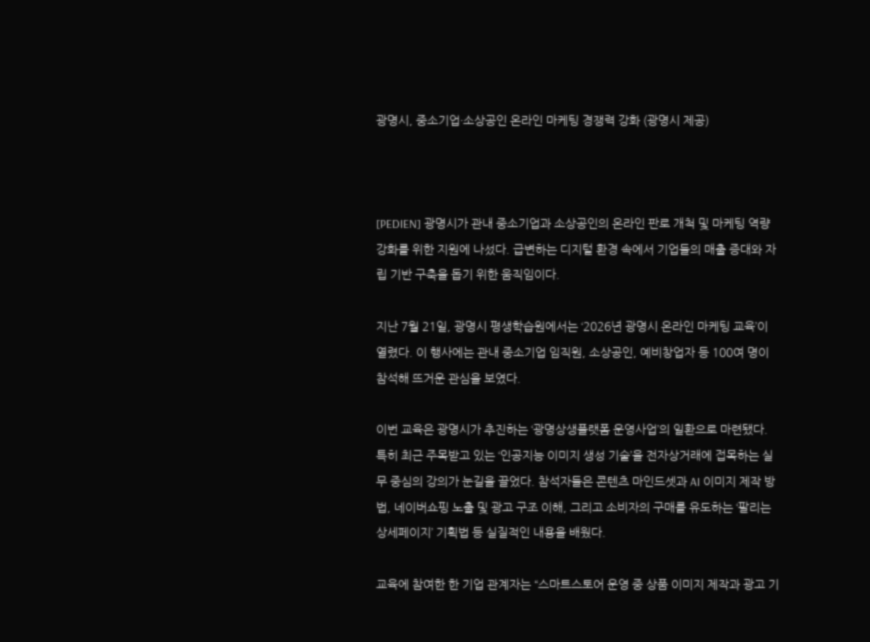광명시, 중소기업·소상공인 온라인 마케팅 경쟁력 강화 (광명시 제공)



[PEDIEN] 광명시가 관내 중소기업과 소상공인의 온라인 판로 개척 및 마케팅 역량 강화를 위한 지원에 나섰다. 급변하는 디지털 환경 속에서 기업들의 매출 증대와 자립 기반 구축을 돕기 위한 움직임이다.

지난 7월 21일, 광명시 평생학습원에서는 ‘2026년 광명시 온라인 마케팅 교육’이 열렸다. 이 행사에는 관내 중소기업 임직원, 소상공인, 예비창업자 등 100여 명이 참석해 뜨거운 관심을 보였다.

이번 교육은 광명시가 추진하는 ‘광명상생플랫폼 운영사업’의 일환으로 마련됐다. 특히 최근 주목받고 있는 ‘인공지능 이미지 생성 기술’을 전자상거래에 접목하는 실무 중심의 강의가 눈길을 끌었다. 참석자들은 콘텐츠 마인드셋과 AI 이미지 제작 방법, 네이버쇼핑 노출 및 광고 구조 이해, 그리고 소비자의 구매를 유도하는 ‘팔리는 상세페이지’ 기획법 등 실질적인 내용을 배웠다.

교육에 참여한 한 기업 관계자는 “스마트스토어 운영 중 상품 이미지 제작과 광고 기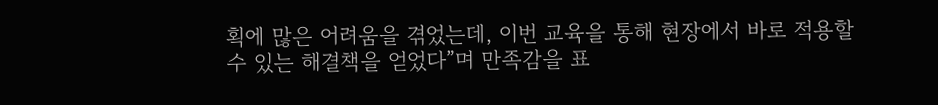획에 많은 어려움을 겪었는데, 이번 교육을 통해 현장에서 바로 적용할 수 있는 해결책을 얻었다”며 만족감을 표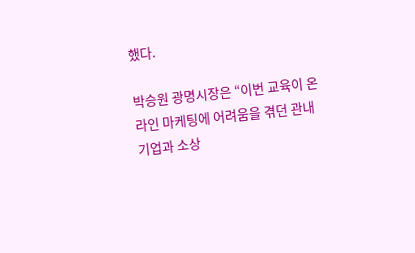했다.

박승원 광명시장은 “이번 교육이 온라인 마케팅에 어려움을 겪던 관내 기업과 소상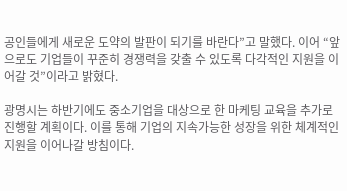공인들에게 새로운 도약의 발판이 되기를 바란다”고 말했다. 이어 “앞으로도 기업들이 꾸준히 경쟁력을 갖출 수 있도록 다각적인 지원을 이어갈 것”이라고 밝혔다.

광명시는 하반기에도 중소기업을 대상으로 한 마케팅 교육을 추가로 진행할 계획이다. 이를 통해 기업의 지속가능한 성장을 위한 체계적인 지원을 이어나갈 방침이다.